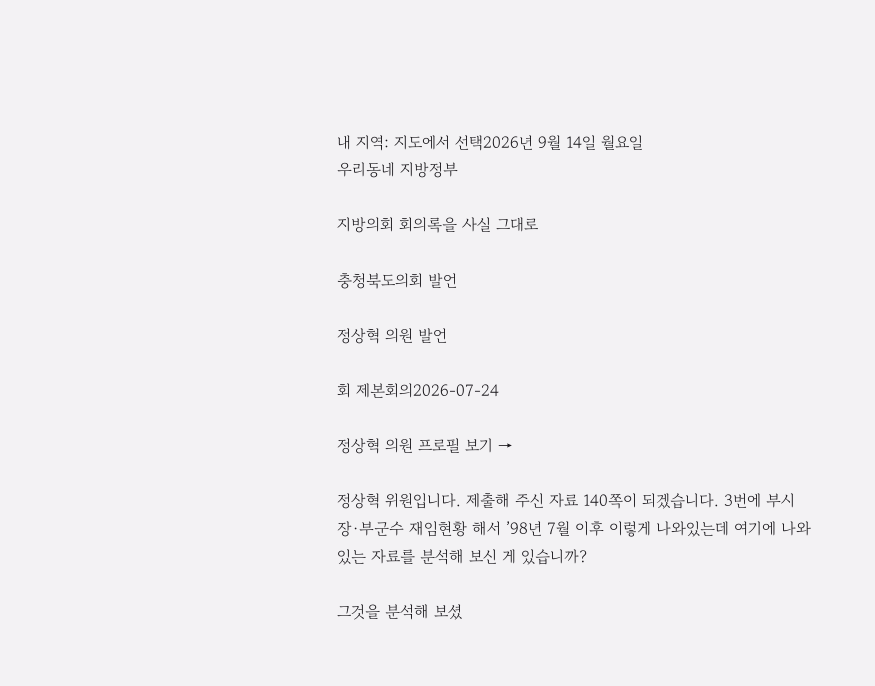내 지역: 지도에서 선택2026년 9월 14일 월요일
우리동네 지방정부

지방의회 회의록을 사실 그대로

충청북도의회 발언

정상혁 의원 발언

회 제본회의2026-07-24

정상혁 의원 프로필 보기 →

정상혁 위원입니다. 제출해 주신 자료 140쪽이 되겠습니다. 3번에 부시장·부군수 재임현황 해서 ’98년 7월 이후 이렇게 나와있는데 여기에 나와있는 자료를 분석해 보신 게 있습니까?

그것을 분석해 보셨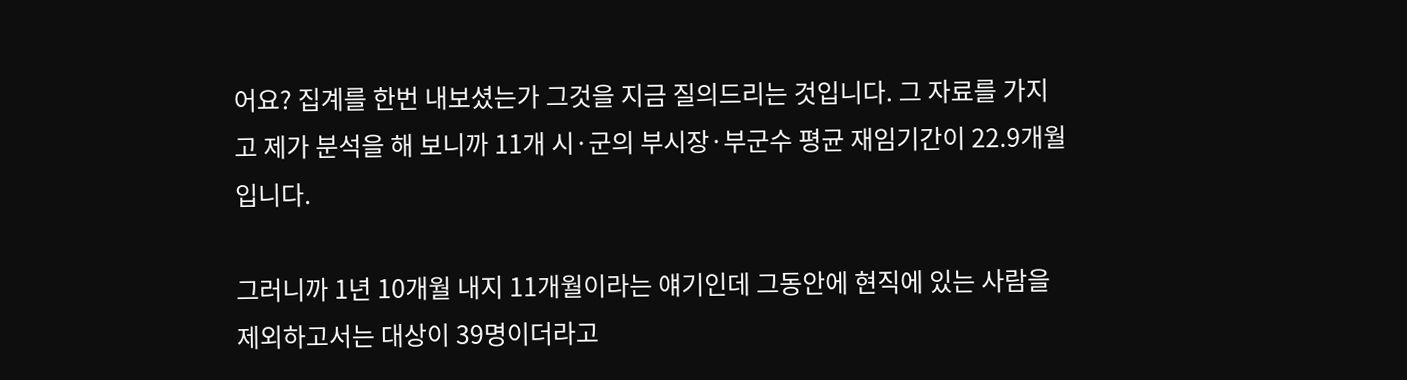어요? 집계를 한번 내보셨는가 그것을 지금 질의드리는 것입니다. 그 자료를 가지고 제가 분석을 해 보니까 11개 시·군의 부시장·부군수 평균 재임기간이 22.9개월입니다.

그러니까 1년 10개월 내지 11개월이라는 얘기인데 그동안에 현직에 있는 사람을 제외하고서는 대상이 39명이더라고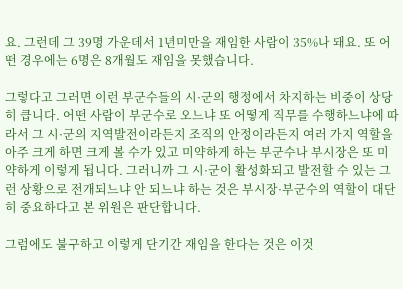요. 그런데 그 39명 가운데서 1년미만을 재임한 사람이 35%나 돼요. 또 어떤 경우에는 6명은 8개월도 재임을 못했습니다.

그렇다고 그러면 이런 부군수들의 시·군의 행정에서 차지하는 비중이 상당히 큽니다. 어떤 사람이 부군수로 오느냐 또 어떻게 직무를 수행하느냐에 따라서 그 시·군의 지역발전이라든지 조직의 안정이라든지 여러 가지 역할을 아주 크게 하면 크게 볼 수가 있고 미약하게 하는 부군수나 부시장은 또 미약하게 이렇게 됩니다. 그러니까 그 시·군이 활성화되고 발전할 수 있는 그런 상황으로 전개되느냐 안 되느냐 하는 것은 부시장·부군수의 역할이 대단히 중요하다고 본 위원은 판단합니다.

그럼에도 불구하고 이렇게 단기간 재임을 한다는 것은 이것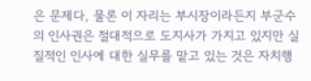은 문제다, 물론 이 자리는 부시장이라든지 부군수의 인사권은 절대적으로 도지사가 가지고 있지만 실질적인 인사에 대한 실무를 맡고 있는 것은 자치행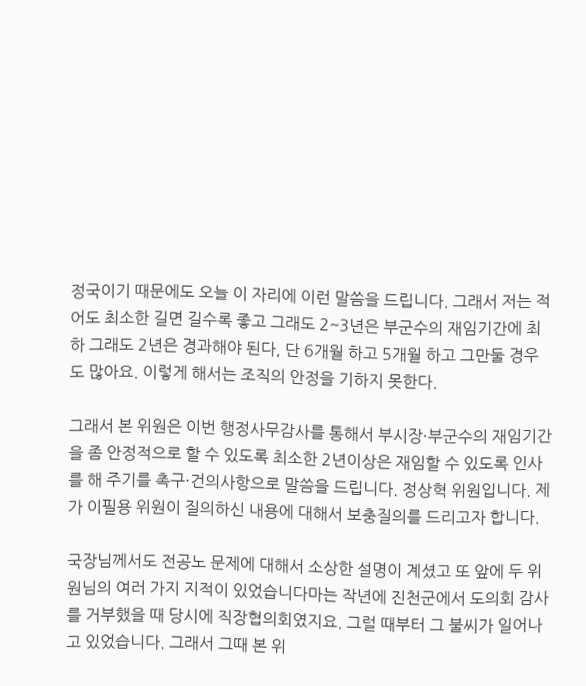정국이기 때문에도 오늘 이 자리에 이런 말씀을 드립니다. 그래서 저는 적어도 최소한 길면 길수록 좋고 그래도 2~3년은 부군수의 재임기간에 최하 그래도 2년은 경과해야 된다, 단 6개월 하고 5개월 하고 그만둘 경우도 많아요. 이렇게 해서는 조직의 안정을 기하지 못한다.

그래서 본 위원은 이번 행정사무감사를 통해서 부시장·부군수의 재임기간을 좀 안정적으로 할 수 있도록 최소한 2년이상은 재임할 수 있도록 인사를 해 주기를 촉구·건의사항으로 말씀을 드립니다. 정상혁 위원입니다. 제가 이필용 위원이 질의하신 내용에 대해서 보충질의를 드리고자 합니다.

국장님께서도 전공노 문제에 대해서 소상한 설명이 계셨고 또 앞에 두 위원님의 여러 가지 지적이 있었습니다마는 작년에 진천군에서 도의회 감사를 거부했을 때 당시에 직장협의회였지요. 그럴 때부터 그 불씨가 일어나고 있었습니다. 그래서 그때 본 위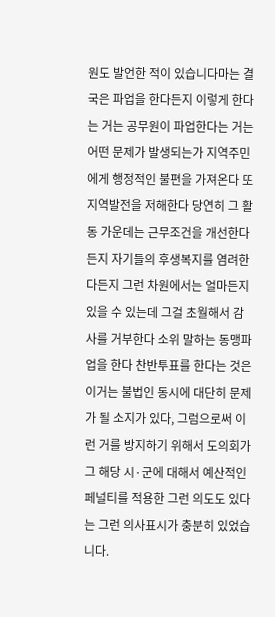원도 발언한 적이 있습니다마는 결국은 파업을 한다든지 이렇게 한다는 거는 공무원이 파업한다는 거는 어떤 문제가 발생되는가 지역주민에게 행정적인 불편을 가져온다 또 지역발전을 저해한다 당연히 그 활동 가운데는 근무조건을 개선한다든지 자기들의 후생복지를 염려한다든지 그런 차원에서는 얼마든지 있을 수 있는데 그걸 초월해서 감사를 거부한다 소위 말하는 동맹파업을 한다 찬반투표를 한다는 것은 이거는 불법인 동시에 대단히 문제가 될 소지가 있다, 그럼으로써 이런 거를 방지하기 위해서 도의회가 그 해당 시·군에 대해서 예산적인 페널티를 적용한 그런 의도도 있다는 그런 의사표시가 충분히 있었습니다.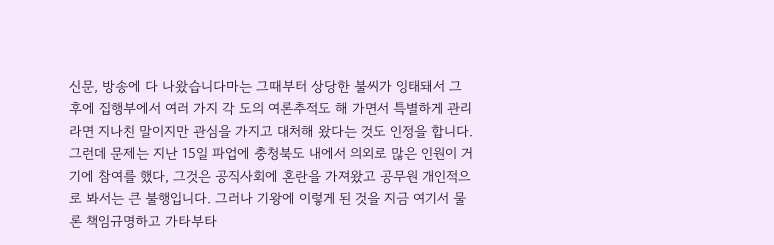신문, 방송에 다 나왔습니다마는 그때부터 상당한 불씨가 잉태돼서 그 후에 집행부에서 여러 가지 각 도의 여론추적도 해 가면서 특별하게 관리라면 지나친 말이지만 관심을 가지고 대처해 왔다는 것도 인정을 합니다. 그런데 문제는 지난 15일 파업에 충청북도 내에서 의외로 많은 인원이 거기에 참여를 했다, 그것은 공직사회에 혼란을 가져왔고 공무원 개인적으로 봐서는 큰 불행입니다. 그러나 기왕에 이렇게 된 것을 지금 여기서 물론 책임규명하고 가타부타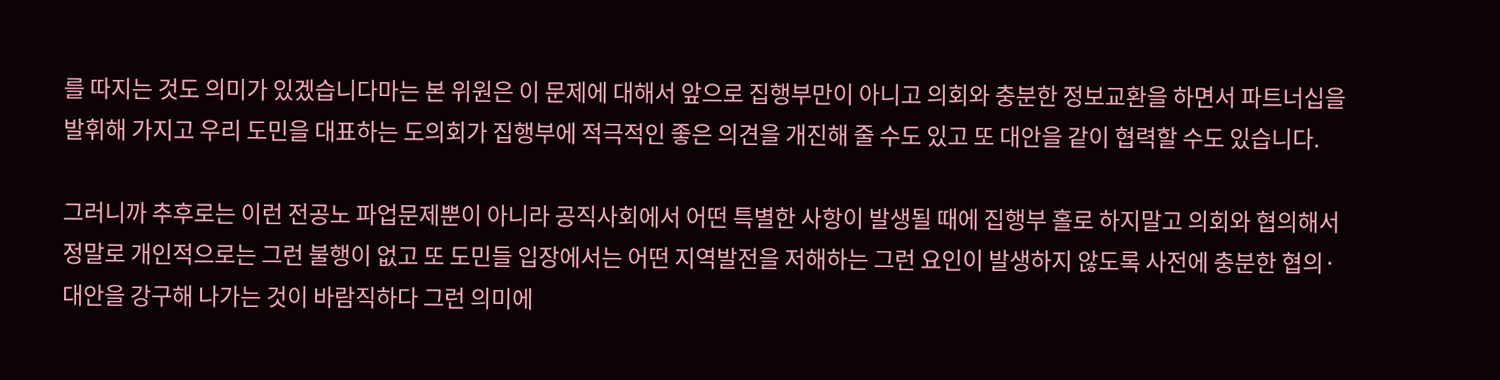를 따지는 것도 의미가 있겠습니다마는 본 위원은 이 문제에 대해서 앞으로 집행부만이 아니고 의회와 충분한 정보교환을 하면서 파트너십을 발휘해 가지고 우리 도민을 대표하는 도의회가 집행부에 적극적인 좋은 의견을 개진해 줄 수도 있고 또 대안을 같이 협력할 수도 있습니다.

그러니까 추후로는 이런 전공노 파업문제뿐이 아니라 공직사회에서 어떤 특별한 사항이 발생될 때에 집행부 홀로 하지말고 의회와 협의해서 정말로 개인적으로는 그런 불행이 없고 또 도민들 입장에서는 어떤 지역발전을 저해하는 그런 요인이 발생하지 않도록 사전에 충분한 협의·대안을 강구해 나가는 것이 바람직하다 그런 의미에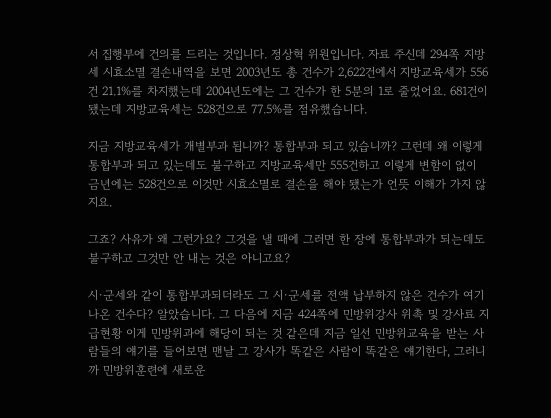서 집행부에 건의를 드리는 것입니다. 정상혁 위원입니다. 자료 주신데 294쪽 지방세 시효소멸 결손내역을 보면 2003년도 총 건수가 2,622건에서 지방교육세가 556건 21.1%를 차지했는데 2004년도에는 그 건수가 한 5분의 1로 줄었어요. 681건이 됐는데 지방교육세는 528건으로 77.5%를 점유했습니다.

지금 지방교육세가 개별부과 됩니까? 통합부과 되고 있습니까? 그런데 왜 이렇게 통합부과 되고 있는데도 불구하고 지방교육세만 555건하고 이렇게 변함이 없이 금년에는 528건으로 이것만 시효소멸로 결손을 해야 됐는가 언뜻 이해가 가지 않지요.

그죠? 사유가 왜 그런가요? 그것을 낼 때에 그러면 한 장에 통합부과가 되는데도 불구하고 그것만 안 내는 것은 아니고요?

시·군세와 같이 통합부과되더라도 그 시·군세를 전액 납부하지 않은 건수가 여기 나온 건수다? 알았습니다. 그 다음에 지금 424쪽에 민방위강사 위촉 및 강사료 지급현황 이게 민방위과에 해당이 되는 것 같은데 지금 일선 민방위교육을 받는 사람들의 얘기를 들어보면 맨날 그 강사가 똑같은 사람이 똑같은 얘기한다, 그러니까 민방위훈련에 새로운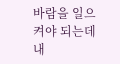바람을 일으켜야 되는데 내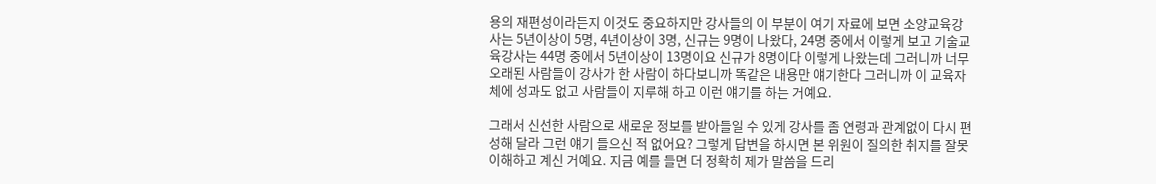용의 재편성이라든지 이것도 중요하지만 강사들의 이 부분이 여기 자료에 보면 소양교육강사는 5년이상이 5명, 4년이상이 3명, 신규는 9명이 나왔다, 24명 중에서 이렇게 보고 기술교육강사는 44명 중에서 5년이상이 13명이요 신규가 8명이다 이렇게 나왔는데 그러니까 너무 오래된 사람들이 강사가 한 사람이 하다보니까 똑같은 내용만 얘기한다 그러니까 이 교육자체에 성과도 없고 사람들이 지루해 하고 이런 얘기를 하는 거예요.

그래서 신선한 사람으로 새로운 정보를 받아들일 수 있게 강사를 좀 연령과 관계없이 다시 편성해 달라 그런 얘기 들으신 적 없어요? 그렇게 답변을 하시면 본 위원이 질의한 취지를 잘못 이해하고 계신 거예요. 지금 예를 들면 더 정확히 제가 말씀을 드리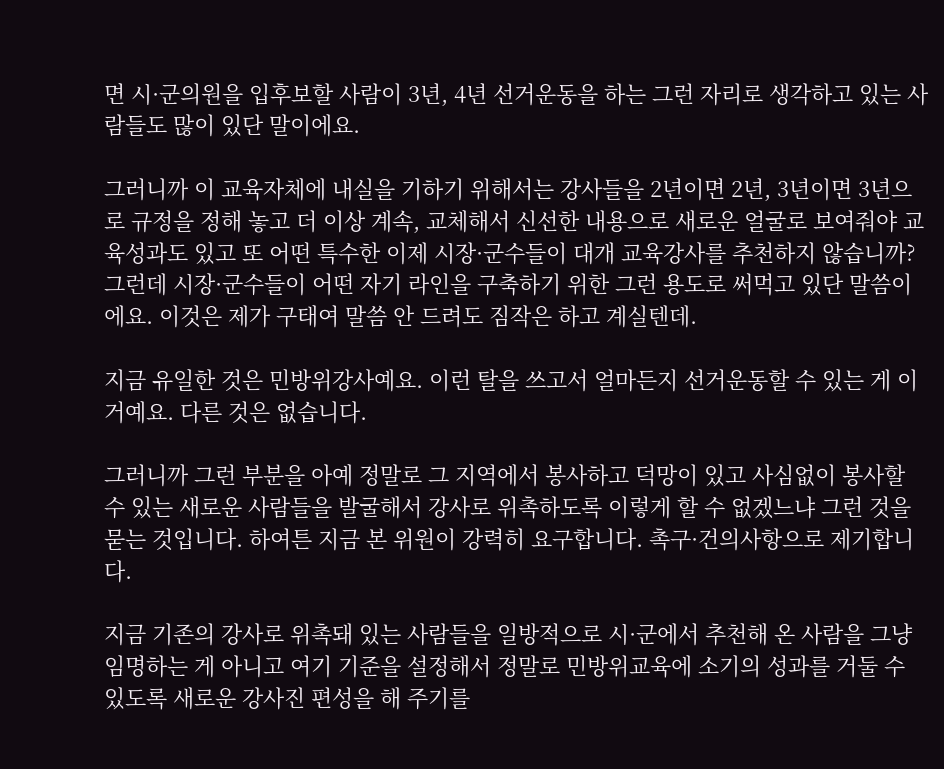면 시·군의원을 입후보할 사람이 3년, 4년 선거운동을 하는 그런 자리로 생각하고 있는 사람들도 많이 있단 말이에요.

그러니까 이 교육자체에 내실을 기하기 위해서는 강사들을 2년이면 2년, 3년이면 3년으로 규정을 정해 놓고 더 이상 계속, 교체해서 신선한 내용으로 새로운 얼굴로 보여줘야 교육성과도 있고 또 어떤 특수한 이제 시장·군수들이 대개 교육강사를 추천하지 않습니까? 그런데 시장·군수들이 어떤 자기 라인을 구축하기 위한 그런 용도로 써먹고 있단 말씀이에요. 이것은 제가 구태여 말씀 안 드려도 짐작은 하고 계실텐데.

지금 유일한 것은 민방위강사예요. 이런 탈을 쓰고서 얼마든지 선거운동할 수 있는 게 이거예요. 다른 것은 없습니다.

그러니까 그런 부분을 아예 정말로 그 지역에서 봉사하고 덕망이 있고 사심없이 봉사할 수 있는 새로운 사람들을 발굴해서 강사로 위촉하도록 이렇게 할 수 없겠느냐 그런 것을 묻는 것입니다. 하여튼 지금 본 위원이 강력히 요구합니다. 촉구·건의사항으로 제기합니다.

지금 기존의 강사로 위촉돼 있는 사람들을 일방적으로 시·군에서 추천해 온 사람을 그냥 임명하는 게 아니고 여기 기준을 설정해서 정말로 민방위교육에 소기의 성과를 거둘 수 있도록 새로운 강사진 편성을 해 주기를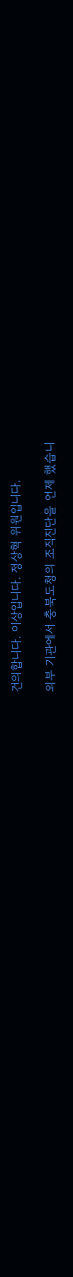건의합니다. 이상입니다. 정상혁 위원입니다.

외부 기관에서 충북도청의 조직진단을 언제 했습니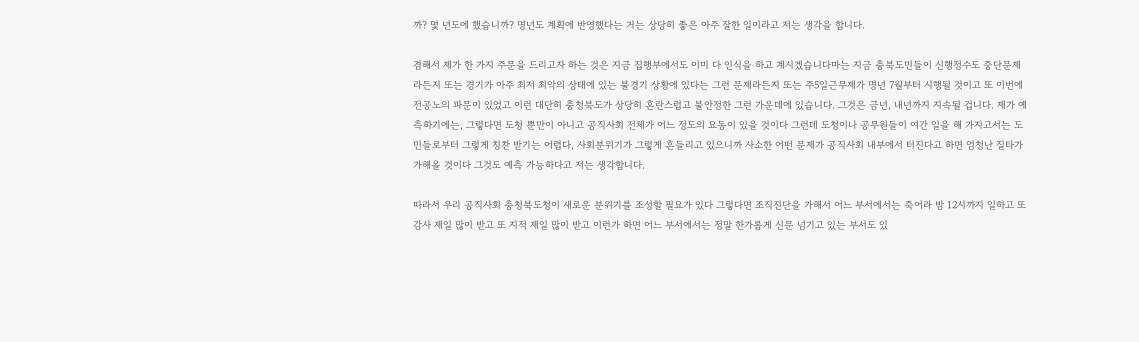까? 몇 년도에 했습니까? 명년도 계획에 반영했다는 거는 상당히 좋은 아주 잘한 일이라고 저는 생각을 합니다.

겸해서 제가 한 가지 주문을 드리고자 하는 것은 지금 집행부에서도 이미 다 인식을 하고 계시겠습니다마는 지금 충북도민들이 신행정수도 중단문제라든지 또는 경기가 아주 최저 최악의 상태에 있는 불경기 상황에 있다는 그런 문제라든지 또는 주5일근무제가 명년 7월부터 시행될 것이고 또 이번에 전공노의 파문이 있었고 이런 대단히 충청북도가 상당히 혼란스럽고 불안정한 그런 가운데에 있습니다. 그것은 금년, 내년까지 지속될 겁니다. 제가 예측하기에는, 그렇다면 도청 뿐만이 아니고 공직사회 전체가 어느 정도의 요동이 있을 것이다 그런데 도청이나 공무원들이 여간 일을 해 가지고서는 도민들로부터 그렇게 칭찬 받기는 어렵다, 사회분위기가 그렇게 흔들리고 있으니까 사소한 어떤 문제가 공직사회 내부에서 터진다고 하면 엄청난 질타가 가해올 것이다 그것도 예측 가능하다고 저는 생각합니다.

따라서 우리 공직사회 충청북도청이 새로운 분위기를 조성할 필요가 있다 그렇다면 조직진단을 가해서 어느 부서에서는 죽어라 밤 12시까지 일하고 또 감사 제일 많이 받고 또 지적 제일 많이 받고 이런가 하면 어느 부서에서는 정말 한가롭게 신문 넘기고 있는 부서도 있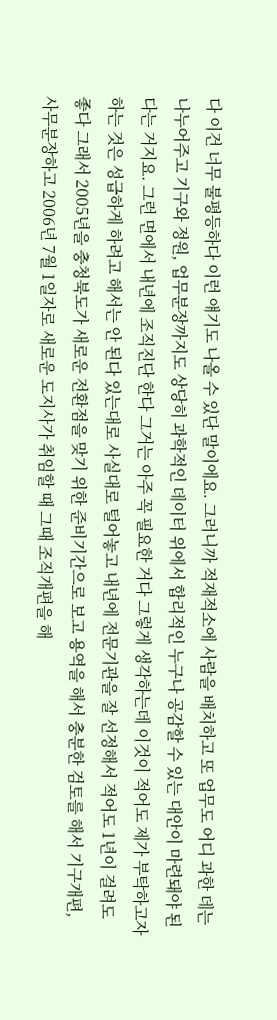다 이건 너무 불평등하다 이런 얘기도 나올 수 있단 말이에요. 그러니까 적재적소에 사람을 배치하고 또 업무도 어디 과한 데는 나누어주고 기구와 정원, 업무분장까지도 상당히 과학적인 데이터 위에서 합리적인 누구나 공감할 수 있는 대안이 마련돼야 된다는 거지요. 그런 면에서 내년에 조직진단 한다 그거는 아주 꼭 필요한 거다 그렇게 생각하는데 이것이 적어도 제가 부탁하고자 하는 것은 성급하게 하려고 해서는 안 된다 있는대로 사실대로 털어놓고 내년에 전문기관을 잘 선정해서 적어도 1년이 걸려도 좋다 그래서 2005년을 충청북도가 새로운 전환점을 맞기 위한 준비기간으로 보고 용역을 해서 충분한 검토를 해서 기구개편, 사무분장하고 2006년 7월 1일자로 새로운 도지사가 취임할 때 그때 조직개편을 해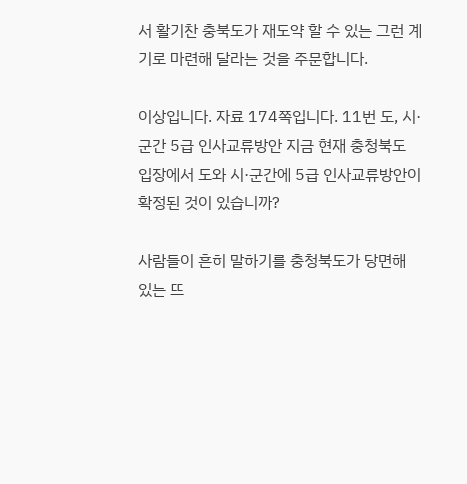서 활기찬 충북도가 재도약 할 수 있는 그런 계기로 마련해 달라는 것을 주문합니다.

이상입니다. 자료 174쪽입니다. 11번 도, 시·군간 5급 인사교류방안 지금 현재 충청북도 입장에서 도와 시·군간에 5급 인사교류방안이 확정된 것이 있습니까?

사람들이 흔히 말하기를 충청북도가 당면해 있는 뜨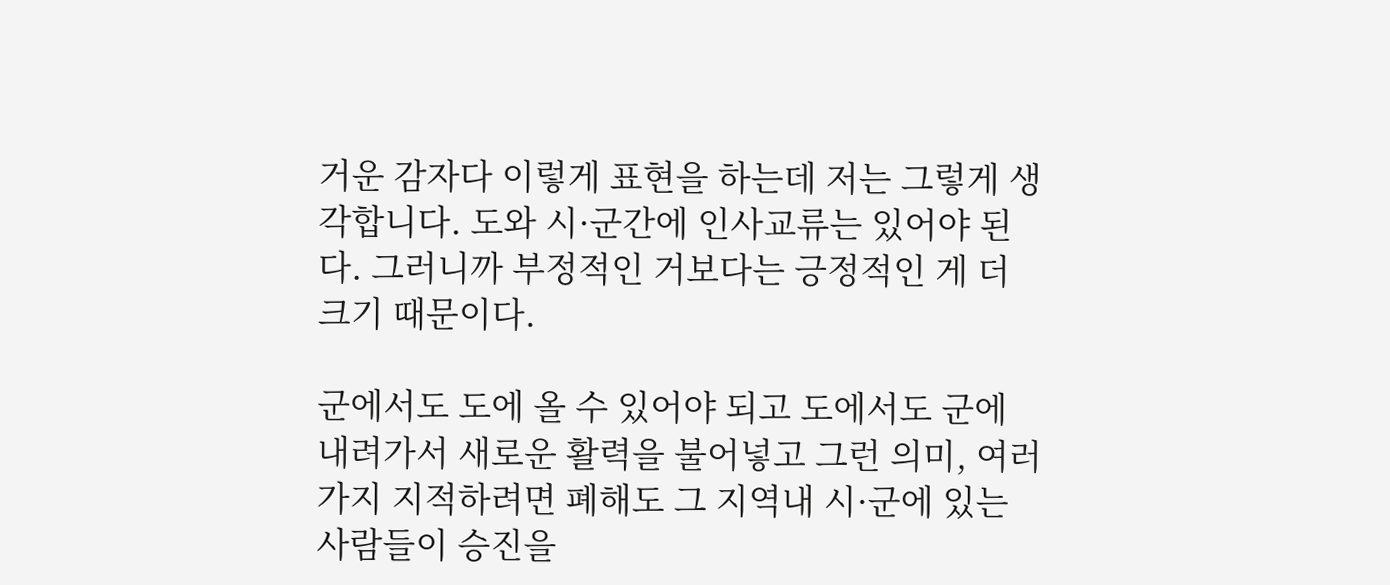거운 감자다 이렇게 표현을 하는데 저는 그렇게 생각합니다. 도와 시·군간에 인사교류는 있어야 된다. 그러니까 부정적인 거보다는 긍정적인 게 더 크기 때문이다.

군에서도 도에 올 수 있어야 되고 도에서도 군에 내려가서 새로운 활력을 불어넣고 그런 의미, 여러 가지 지적하려면 폐해도 그 지역내 시·군에 있는 사람들이 승진을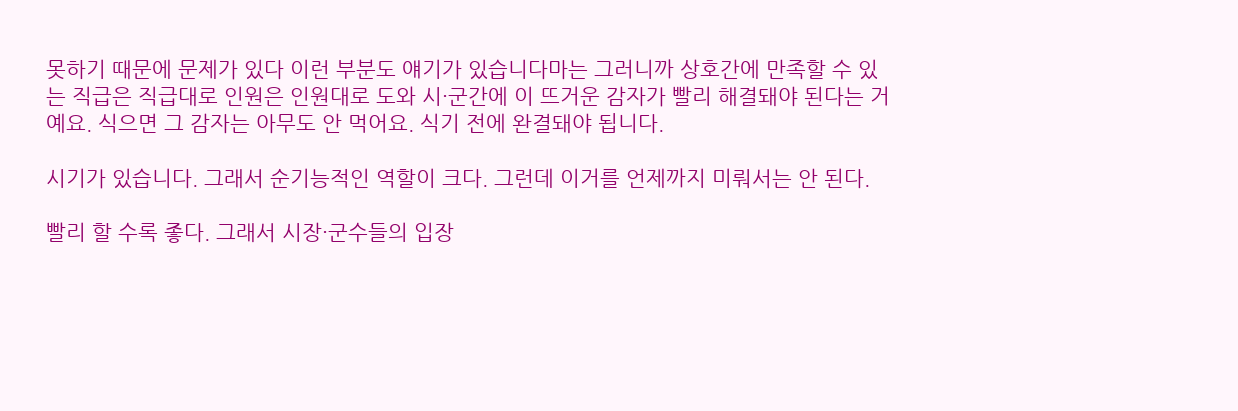못하기 때문에 문제가 있다 이런 부분도 얘기가 있습니다마는 그러니까 상호간에 만족할 수 있는 직급은 직급대로 인원은 인원대로 도와 시·군간에 이 뜨거운 감자가 빨리 해결돼야 된다는 거예요. 식으면 그 감자는 아무도 안 먹어요. 식기 전에 완결돼야 됩니다.

시기가 있습니다. 그래서 순기능적인 역할이 크다. 그런데 이거를 언제까지 미뤄서는 안 된다.

빨리 할 수록 좋다. 그래서 시장·군수들의 입장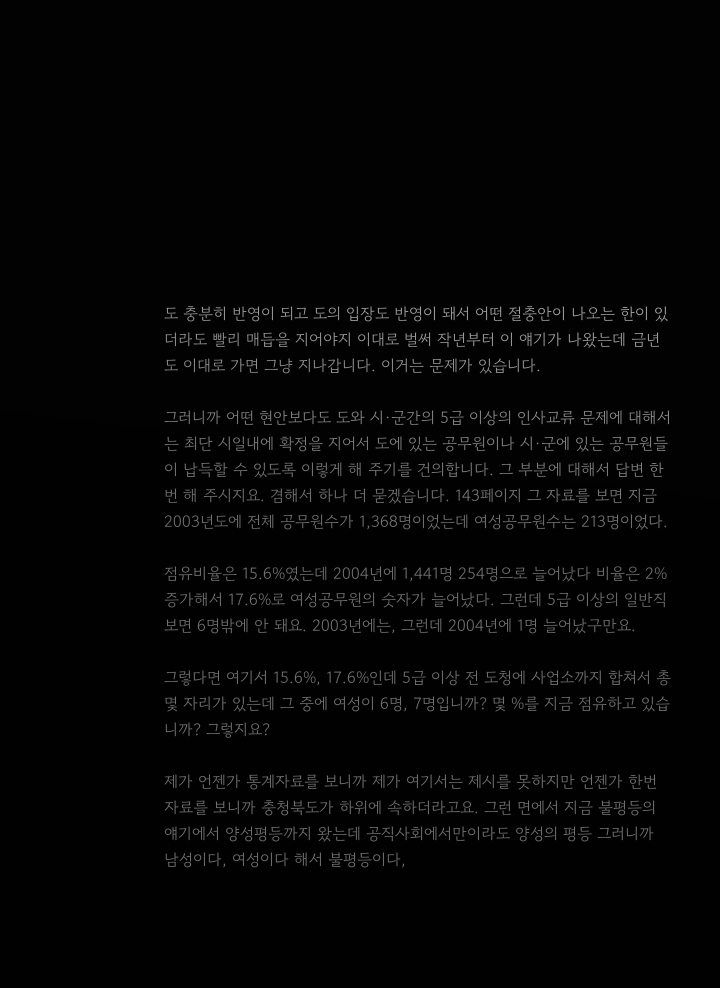도 충분히 반영이 되고 도의 입장도 반영이 돼서 어떤 절충안이 나오는 한이 있더라도 빨리 매듭을 지어야지 이대로 벌써 작년부터 이 얘기가 나왔는데 금년도 이대로 가면 그냥 지나갑니다. 이거는 문제가 있습니다.

그러니까 어떤 현안보다도 도와 시·군간의 5급 이상의 인사교류 문제에 대해서는 최단 시일내에 확정을 지어서 도에 있는 공무원이나 시·군에 있는 공무원들이 납득할 수 있도록 이렇게 해 주기를 건의합니다. 그 부분에 대해서 답변 한번 해 주시지요. 겸해서 하나 더 묻겠습니다. 143페이지 그 자료를 보면 지금 2003년도에 전체 공무원수가 1,368명이었는데 여성공무원수는 213명이었다.

점유비율은 15.6%였는데 2004년에 1,441명 254명으로 늘어났다 비율은 2% 증가해서 17.6%로 여성공무원의 숫자가 늘어났다. 그런데 5급 이상의 일반직 보면 6명밖에 안 돼요. 2003년에는, 그런데 2004년에 1명 늘어났구만요.

그렇다면 여기서 15.6%, 17.6%인데 5급 이상 전 도청에 사업소까지 합쳐서 총 몇 자리가 있는데 그 중에 여성이 6명, 7명입니까? 몇 %를 지금 점유하고 있습니까? 그렇지요?

제가 언젠가 통계자료를 보니까 제가 여기서는 제시를 못하지만 언젠가 한번 자료를 보니까 충청북도가 하위에 속하더라고요. 그런 면에서 지금 불평등의 얘기에서 양성평등까지 왔는데 공직사회에서만이라도 양성의 평등 그러니까 남성이다, 여성이다 해서 불평등이다,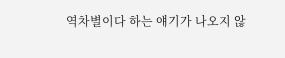역차별이다 하는 얘기가 나오지 않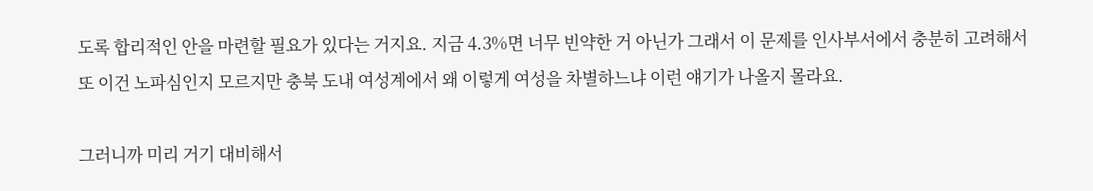도록 합리적인 안을 마련할 필요가 있다는 거지요. 지금 4.3%면 너무 빈약한 거 아닌가 그래서 이 문제를 인사부서에서 충분히 고려해서 또 이건 노파심인지 모르지만 충북 도내 여성계에서 왜 이렇게 여성을 차별하느냐 이런 얘기가 나올지 몰라요.

그러니까 미리 거기 대비해서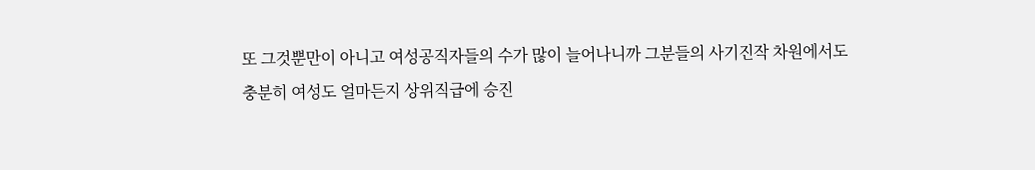또 그것뿐만이 아니고 여성공직자들의 수가 많이 늘어나니까 그분들의 사기진작 차원에서도 충분히 여성도 얼마든지 상위직급에 승진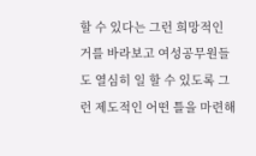할 수 있다는 그런 희망적인 거를 바라보고 여성공무원들도 열심히 일 할 수 있도록 그런 제도적인 어떤 틀을 마련해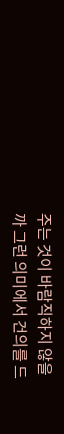주는 것이 바람직하지 않을까 그런 의미에서 건의를 드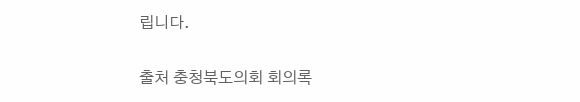립니다.

출처 충청북도의회 회의록